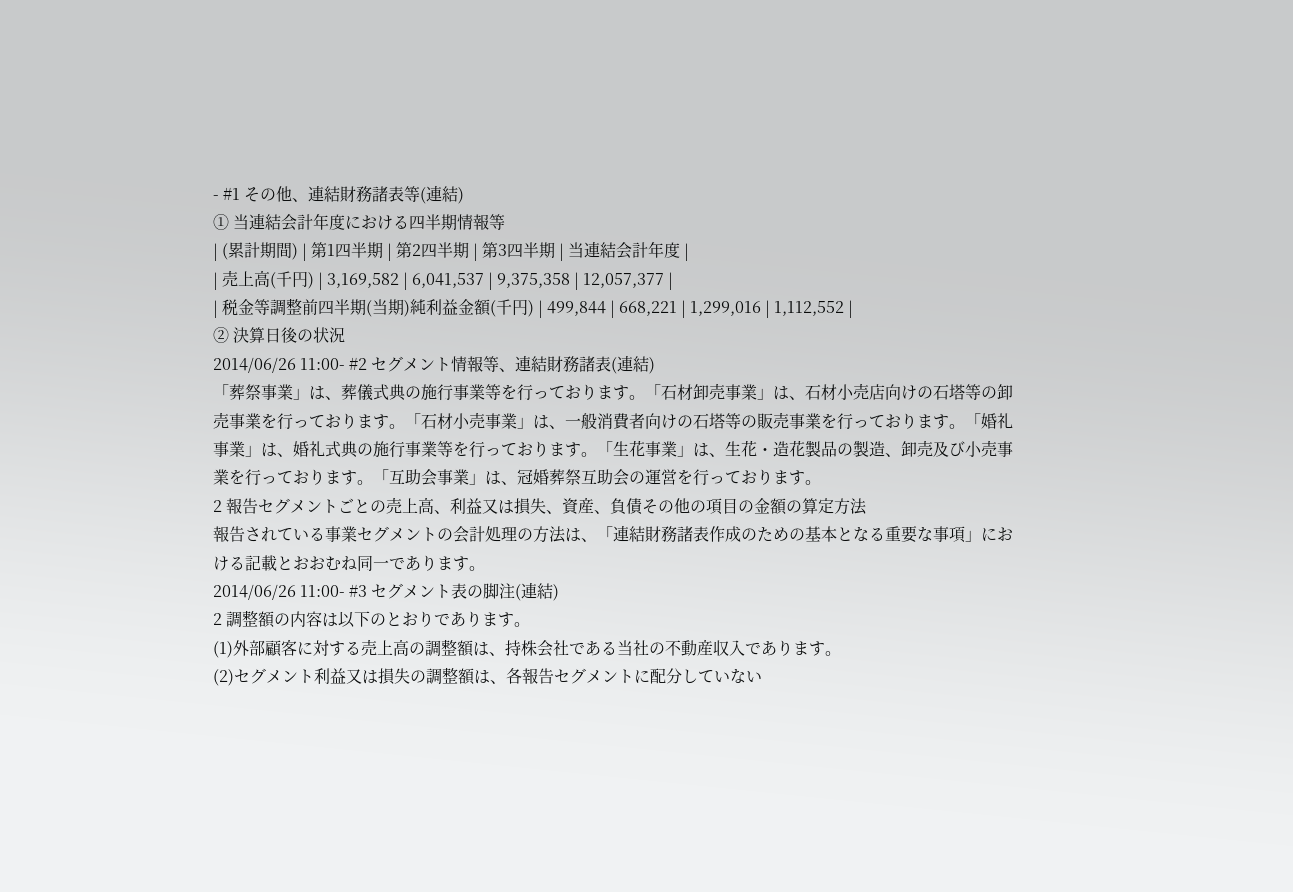- #1 その他、連結財務諸表等(連結)
① 当連結会計年度における四半期情報等
| (累計期間) | 第1四半期 | 第2四半期 | 第3四半期 | 当連結会計年度 |
| 売上高(千円) | 3,169,582 | 6,041,537 | 9,375,358 | 12,057,377 |
| 税金等調整前四半期(当期)純利益金額(千円) | 499,844 | 668,221 | 1,299,016 | 1,112,552 |
② 決算日後の状況
2014/06/26 11:00- #2 セグメント情報等、連結財務諸表(連結)
「葬祭事業」は、葬儀式典の施行事業等を行っております。「石材卸売事業」は、石材小売店向けの石塔等の卸売事業を行っております。「石材小売事業」は、一般消費者向けの石塔等の販売事業を行っております。「婚礼事業」は、婚礼式典の施行事業等を行っております。「生花事業」は、生花・造花製品の製造、卸売及び小売事業を行っております。「互助会事業」は、冠婚葬祭互助会の運営を行っております。
2 報告セグメントごとの売上高、利益又は損失、資産、負債その他の項目の金額の算定方法
報告されている事業セグメントの会計処理の方法は、「連結財務諸表作成のための基本となる重要な事項」における記載とおおむね同一であります。
2014/06/26 11:00- #3 セグメント表の脚注(連結)
2 調整額の内容は以下のとおりであります。
(1)外部顧客に対する売上高の調整額は、持株会社である当社の不動産収入であります。
(2)セグメント利益又は損失の調整額は、各報告セグメントに配分していない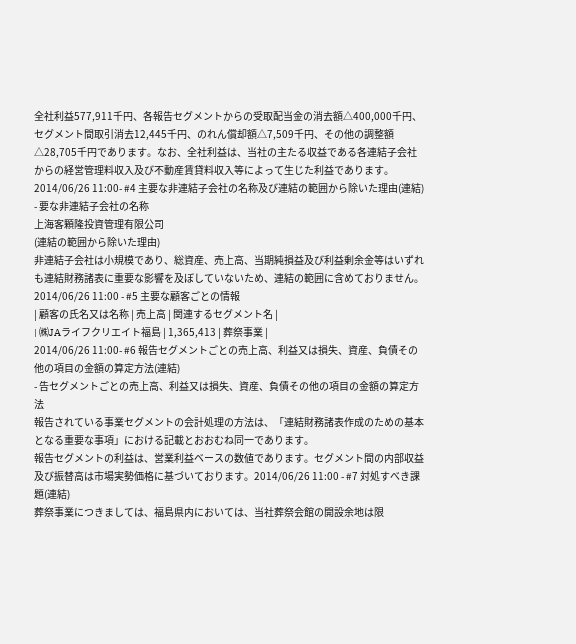全社利益577,911千円、各報告セグメントからの受取配当金の消去額△400,000千円、セグメント間取引消去12,445千円、のれん償却額△7,509千円、その他の調整額△28,705千円であります。なお、全社利益は、当社の主たる収益である各連結子会社からの経営管理料収入及び不動産賃貸料収入等によって生じた利益であります。
2014/06/26 11:00- #4 主要な非連結子会社の名称及び連結の範囲から除いた理由(連結)
- 要な非連結子会社の名称
上海客顆隆投資管理有限公司
(連結の範囲から除いた理由)
非連結子会社は小規模であり、総資産、売上高、当期純損益及び利益剰余金等はいずれも連結財務諸表に重要な影響を及ぼしていないため、連結の範囲に含めておりません。2014/06/26 11:00 - #5 主要な顧客ごとの情報
| 顧客の氏名又は名称 | 売上高 | 関連するセグメント名 |
| ㈱JAライフクリエイト福島 | 1,365,413 | 葬祭事業 |
2014/06/26 11:00- #6 報告セグメントごとの売上高、利益又は損失、資産、負債その他の項目の金額の算定方法(連結)
- 告セグメントごとの売上高、利益又は損失、資産、負債その他の項目の金額の算定方法
報告されている事業セグメントの会計処理の方法は、「連結財務諸表作成のための基本となる重要な事項」における記載とおおむね同一であります。
報告セグメントの利益は、営業利益ベースの数値であります。セグメント間の内部収益及び振替高は市場実勢価格に基づいております。2014/06/26 11:00 - #7 対処すべき課題(連結)
葬祭事業につきましては、福島県内においては、当社葬祭会館の開設余地は限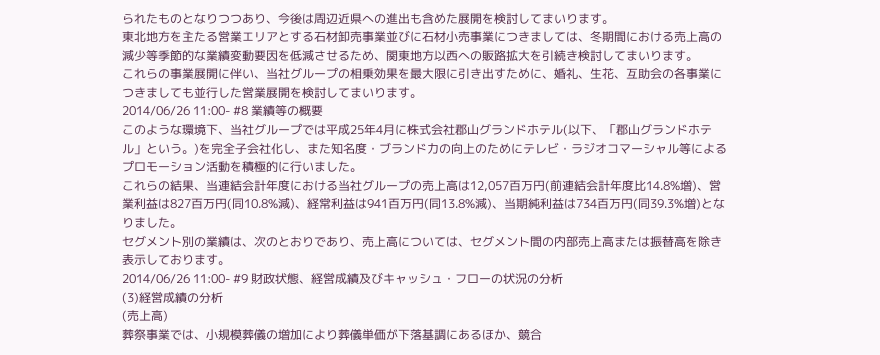られたものとなりつつあり、今後は周辺近県への進出も含めた展開を検討してまいります。
東北地方を主たる営業エリアとする石材卸売事業並びに石材小売事業につきましては、冬期間における売上高の減少等季節的な業績変動要因を低減させるため、関東地方以西への販路拡大を引続き検討してまいります。
これらの事業展開に伴い、当社グループの相乗効果を最大限に引き出すために、婚礼、生花、互助会の各事業につきましても並行した営業展開を検討してまいります。
2014/06/26 11:00- #8 業績等の概要
このような環境下、当社グループでは平成25年4月に株式会社郡山グランドホテル(以下、「郡山グランドホテル」という。)を完全子会社化し、また知名度・ブランド力の向上のためにテレビ・ラジオコマーシャル等によるプロモーション活動を積極的に行いました。
これらの結果、当連結会計年度における当社グループの売上高は12,057百万円(前連結会計年度比14.8%増)、営業利益は827百万円(同10.8%減)、経常利益は941百万円(同13.8%減)、当期純利益は734百万円(同39.3%増)となりました。
セグメント別の業績は、次のとおりであり、売上高については、セグメント間の内部売上高または振替高を除き表示しております。
2014/06/26 11:00- #9 財政状態、経営成績及びキャッシュ・フローの状況の分析
(3)経営成績の分析
(売上高)
葬祭事業では、小規模葬儀の増加により葬儀単価が下落基調にあるほか、競合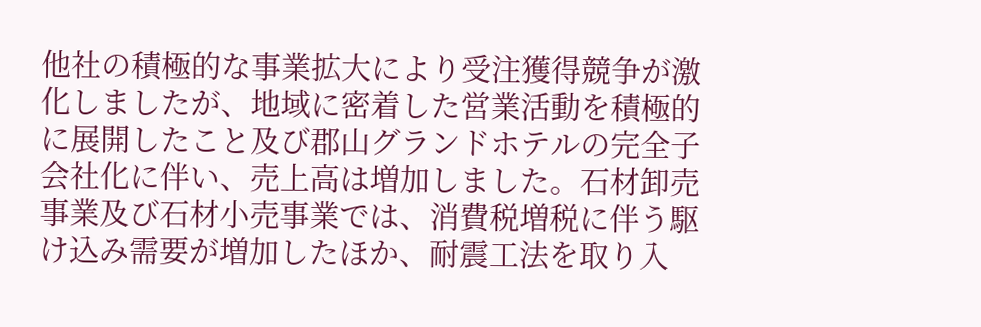他社の積極的な事業拡大により受注獲得競争が激化しましたが、地域に密着した営業活動を積極的に展開したこと及び郡山グランドホテルの完全子会社化に伴い、売上高は増加しました。石材卸売事業及び石材小売事業では、消費税増税に伴う駆け込み需要が増加したほか、耐震工法を取り入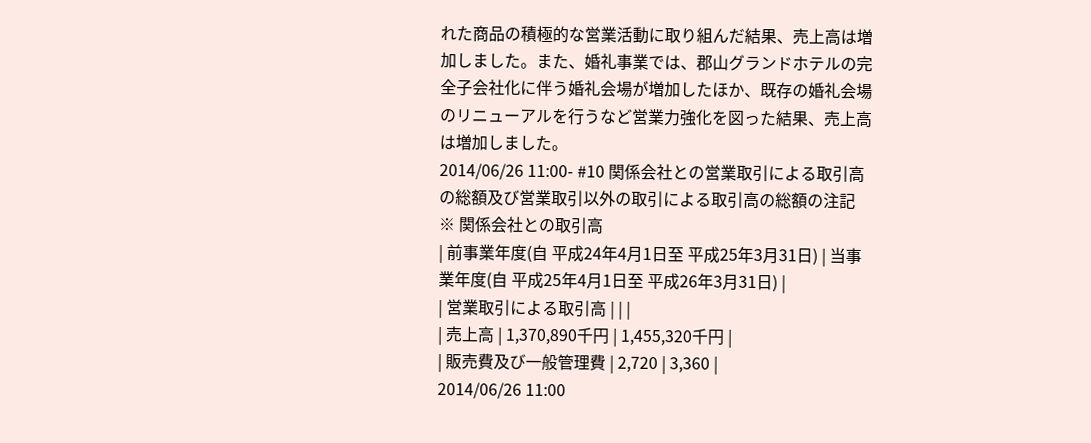れた商品の積極的な営業活動に取り組んだ結果、売上高は増加しました。また、婚礼事業では、郡山グランドホテルの完全子会社化に伴う婚礼会場が増加したほか、既存の婚礼会場のリニューアルを行うなど営業力強化を図った結果、売上高は増加しました。
2014/06/26 11:00- #10 関係会社との営業取引による取引高の総額及び営業取引以外の取引による取引高の総額の注記
※ 関係会社との取引高
| 前事業年度(自 平成24年4月1日至 平成25年3月31日) | 当事業年度(自 平成25年4月1日至 平成26年3月31日) |
| 営業取引による取引高 | | |
| 売上高 | 1,370,890千円 | 1,455,320千円 |
| 販売費及び一般管理費 | 2,720 | 3,360 |
2014/06/26 11:00